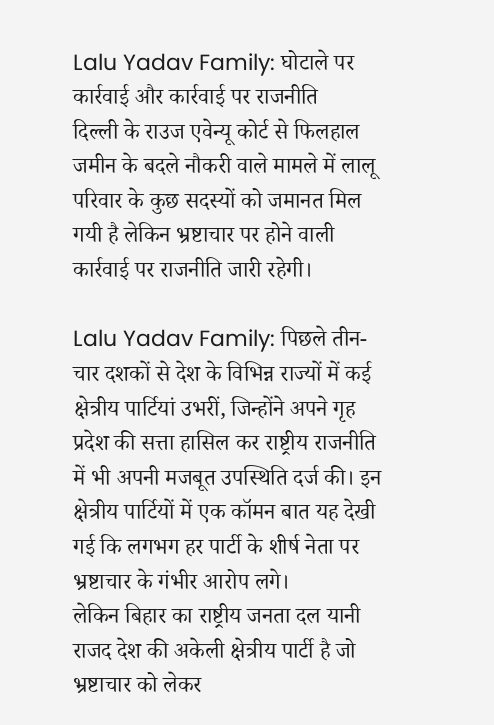Lalu Yadav Family: घोटाले पर कार्रवाई और कार्रवाई पर राजनीति
दिल्ली के राउज एवेन्यू कोर्ट से फिलहाल जमीन के बदले नौकरी वाले मामले में लालू परिवार के कुछ सदस्यों को जमानत मिल गयी है लेकिन भ्रष्टाचार पर होने वाली कार्रवाई पर राजनीति जारी रहेगी।

Lalu Yadav Family: पिछले तीन-चार दशकों से देश के विभिन्न राज्यों में कई क्षेत्रीय पार्टियां उभरीं, जिन्होंने अपने गृह प्रदेश की सत्ता हासिल कर राष्ट्रीय राजनीति में भी अपनी मजबूत उपस्थिति दर्ज की। इन क्षेत्रीय पार्टियों में एक कॉमन बात यह देखी गई कि लगभग हर पार्टी के शीर्ष नेता पर भ्रष्टाचार के गंभीर आरोप लगे।
लेकिन बिहार का राष्ट्रीय जनता दल यानी राजद देश की अकेली क्षेत्रीय पार्टी है जो भ्रष्टाचार को लेकर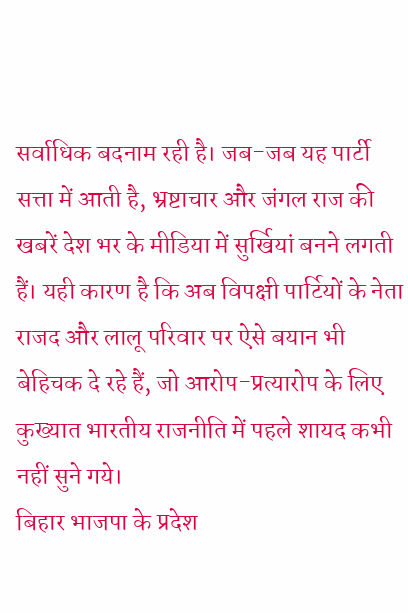सर्वाधिक बदनाम रही है। जब-जब यह पार्टी सत्ता में आती है, भ्रष्टाचार और जंगल राज की खबरें देश भर के मीडिया में सुर्खियां बनने लगती हैं। यही कारण है कि अब विपक्षी पार्टियों के नेता राजद और लालू परिवार पर ऐसे बयान भी बेहिचक दे रहे हैं, जो आरोप-प्रत्यारोप के लिए कुख्यात भारतीय राजनीति में पहले शायद कभी नहीं सुने गये।
बिहार भाजपा के प्रदेश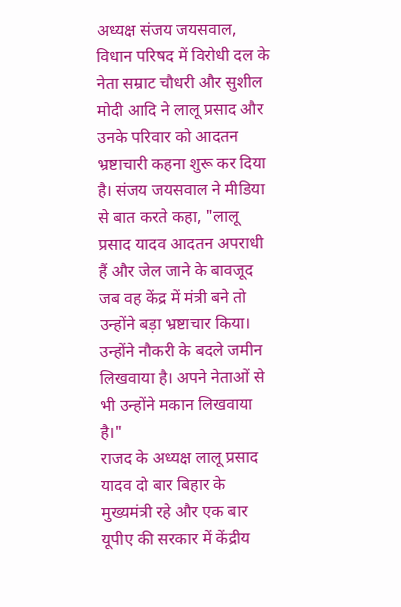अध्यक्ष संजय जयसवाल, विधान परिषद में विरोधी दल के नेता सम्राट चौधरी और सुशील मोदी आदि ने लालू प्रसाद और उनके परिवार को आदतन भ्रष्टाचारी कहना शुरू कर दिया है। संजय जयसवाल ने मीडिया से बात करते कहा, "लालू प्रसाद यादव आदतन अपराधी हैं और जेल जाने के बावजूद जब वह केंद्र में मंत्री बने तो उन्होंने बड़ा भ्रष्टाचार किया। उन्होंने नौकरी के बदले जमीन लिखवाया है। अपने नेताओं से भी उन्होंने मकान लिखवाया है।"
राजद के अध्यक्ष लालू प्रसाद यादव दो बार बिहार के मुख्यमंत्री रहे और एक बार यूपीए की सरकार में केंद्रीय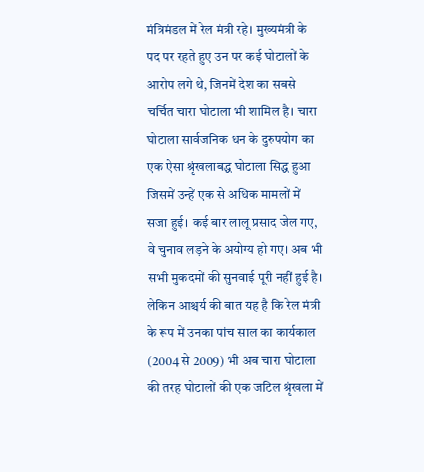मंत्रिमंडल में रेल मंत्री रहे। मुख्यमंत्री के पद पर रहते हुए उन पर कई घोटालों के आरोप लगे थे, जिनमें देश का सबसे चर्चित चारा घोटाला भी शामिल है। चारा घोटाला सार्वजनिक धन के दुरुपयोग का एक ऐसा श्रृंखलाबद्ध घोटाला सिद्ध हुआ जिसमें उन्हें एक से अधिक मामलों में सजा हुई। कई बार लालू प्रसाद जेल गए, वे चुनाव लड़ने के अयोग्य हो गए। अब भी सभी मुकदमों की सुनवाई पूरी नहीं हुई है। लेकिन आश्चर्य की बात यह है कि रेल मंत्री के रूप में उनका पांच साल का कार्यकाल (2004 से 2009) भी अब चारा घोटाला की तरह घोटालों की एक जटिल श्रृंखला में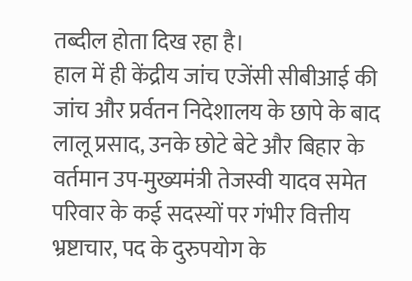तब्दील होता दिख रहा है।
हाल में ही केंद्रीय जांच एजेंसी सीबीआई की जांच और प्रर्वतन निदेशालय के छापे के बाद लालू प्रसाद, उनके छोटे बेटे और बिहार के वर्तमान उप-मुख्यमंत्री तेजस्वी यादव समेत परिवार के कई सदस्यों पर गंभीर वित्तीय भ्रष्टाचार, पद के दुरुपयोग के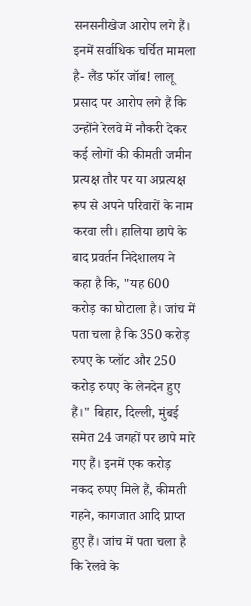सनसनीखेज आरोप लगे हैं। इनमें सर्वाधिक चर्चित मामला है- लैंड फॉर जॉब! लालू प्रसाद पर आरोप लगे हैं कि उन्होंने रेलवे में नौकरी देकर कई लोगों की कीमती जमीन प्रत्यक्ष तौर पर या अप्रत्यक्ष रूप से अपने परिवारों के नाम करवा ली। हालिया छापे के बाद प्रवर्तन निदेशालय ने कहा है कि, "यह 600 करोड़ का घोटाला है। जांच में पता चला है कि 350 करोड़ रुपए के प्लॉट और 250 करोड़ रुपए के लेनदेन हुए हैं।" बिहार, दिल्ली, मुंबई समेत 24 जगहों पर छापे मारे गए हैं। इनमें एक करोड़ नकद रुपए मिले हैं, कीमती गहने, कागजात आदि प्राप्त हुए हैं। जांच में पता चला है कि रेलवे के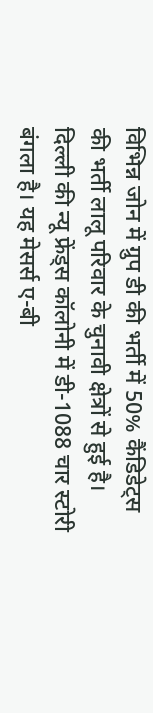विभिन्न जोन में ग्रुप डी की भर्ती में 50% कैंडिडेट्स की भर्ती लालू परिवार के चुनावी क्षेत्रों से हुई है।
दिल्ली की न्यू फ्रेंड्स कॉलोनी में डी-1088 चार स्टोरी बंगला है। यह मेसर्स ए-बी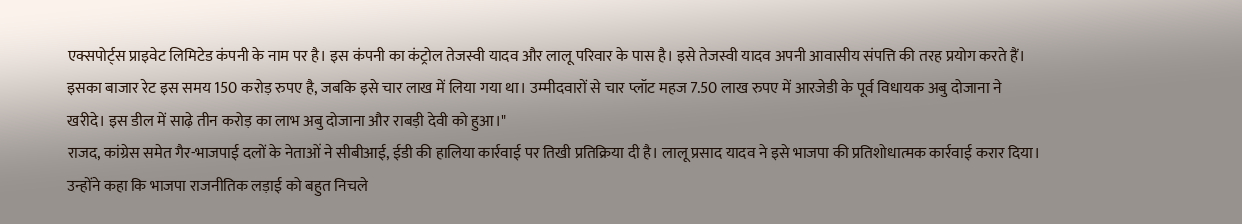एक्सपोर्ट्स प्राइवेट लिमिटेड कंपनी के नाम पर है। इस कंपनी का कंट्रोल तेजस्वी यादव और लालू परिवार के पास है। इसे तेजस्वी यादव अपनी आवासीय संपत्ति की तरह प्रयोग करते हैं। इसका बाजार रेट इस समय 150 करोड़ रुपए है, जबकि इसे चार लाख में लिया गया था। उम्मीदवारों से चार प्लॉट महज 7.50 लाख रुपए में आरजेडी के पूर्व विधायक अबु दोजाना ने खरीदे। इस डील में साढ़े तीन करोड़ का लाभ अबु दोजाना और राबड़ी देवी को हुआ।"
राजद, कांग्रेस समेत गैर-भाजपाई दलों के नेताओं ने सीबीआई, ईडी की हालिया कार्रवाई पर तिखी प्रतिक्रिया दी है। लालू प्रसाद यादव ने इसे भाजपा की प्रतिशोधात्मक कार्रवाई करार दिया। उन्होंने कहा कि भाजपा राजनीतिक लड़ाई को बहुत निचले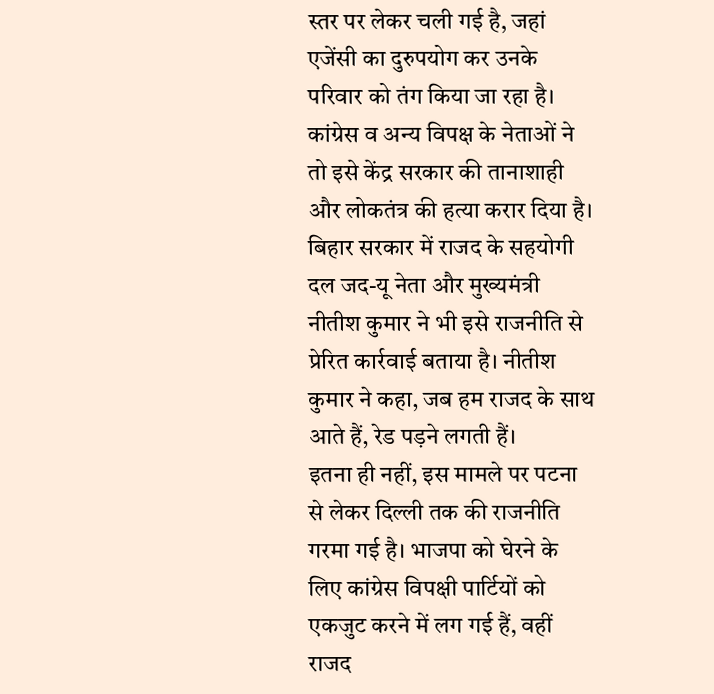स्तर पर लेकर चली गई है, जहां एजेंसी का दुरुपयोग कर उनके परिवार को तंग किया जा रहा है। कांग्रेस व अन्य विपक्ष के नेताओं ने तो इसे केंद्र सरकार की तानाशाही और लोकतंत्र की हत्या करार दिया है। बिहार सरकार में राजद के सहयोगी दल जद-यू नेता और मुख्यमंत्री नीतीश कुमार ने भी इसे राजनीति से प्रेरित कार्रवाई बताया है। नीतीश कुमार ने कहा, जब हम राजद के साथ आते हैं, रेड पड़ने लगती हैं।
इतना ही नहीं, इस मामले पर पटना से लेकर दिल्ली तक की राजनीति गरमा गई है। भाजपा को घेरने के लिए कांग्रेस विपक्षी पार्टियों को एकजुट करने में लग गई हैं, वहीं राजद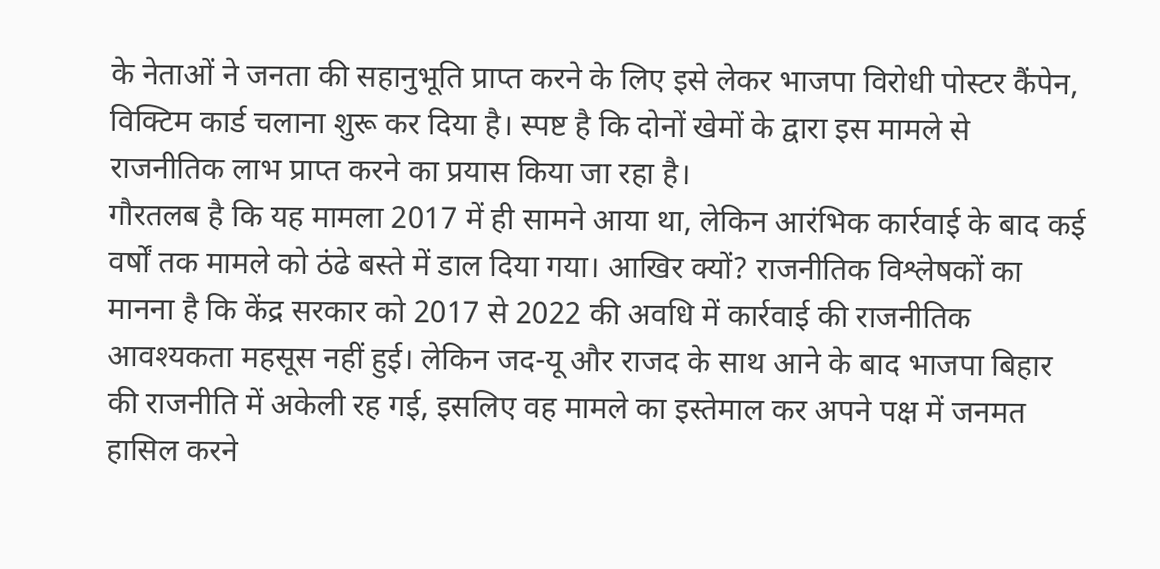के नेताओं ने जनता की सहानुभूति प्राप्त करने के लिए इसे लेकर भाजपा विरोधी पोस्टर कैंपेन, विक्टिम कार्ड चलाना शुरू कर दिया है। स्पष्ट है कि दोनों खेमों के द्वारा इस मामले से राजनीतिक लाभ प्राप्त करने का प्रयास किया जा रहा है।
गौरतलब है कि यह मामला 2017 में ही सामने आया था, लेकिन आरंभिक कार्रवाई के बाद कई वर्षों तक मामले को ठंढे बस्ते में डाल दिया गया। आखिर क्यों? राजनीतिक विश्लेषकों का मानना है कि केंद्र सरकार को 2017 से 2022 की अवधि में कार्रवाई की राजनीतिक आवश्यकता महसूस नहीं हुई। लेकिन जद-यू और राजद के साथ आने के बाद भाजपा बिहार की राजनीति में अकेली रह गई, इसलिए वह मामले का इस्तेमाल कर अपने पक्ष में जनमत हासिल करने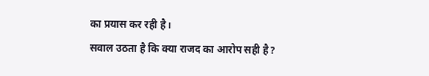का प्रयास कर रही है।
सवाल उठता है कि क्या राजद का आरोप सही है?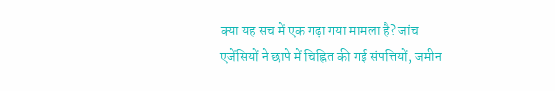क्या यह सच में एक गढ़ा गया मामला है? जांच एजेंसियों ने छापे में चिह्नित की गई संपत्तियों, जमीन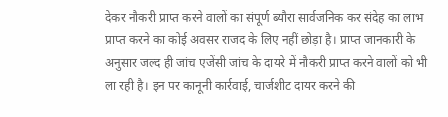देकर नौकरी प्राप्त करने वालों का संपूर्ण ब्यौरा सार्वजनिक कर संदेह का लाभ प्राप्त करने का कोई अवसर राजद के लिए नहीं छोड़ा है। प्राप्त जानकारी के अनुसार जल्द ही जांच एजेंसी जांच के दायरे में नौकरी प्राप्त करने वालों को भी ला रही है। इन पर कानूनी कार्रवाई, चार्जशीट दायर करने की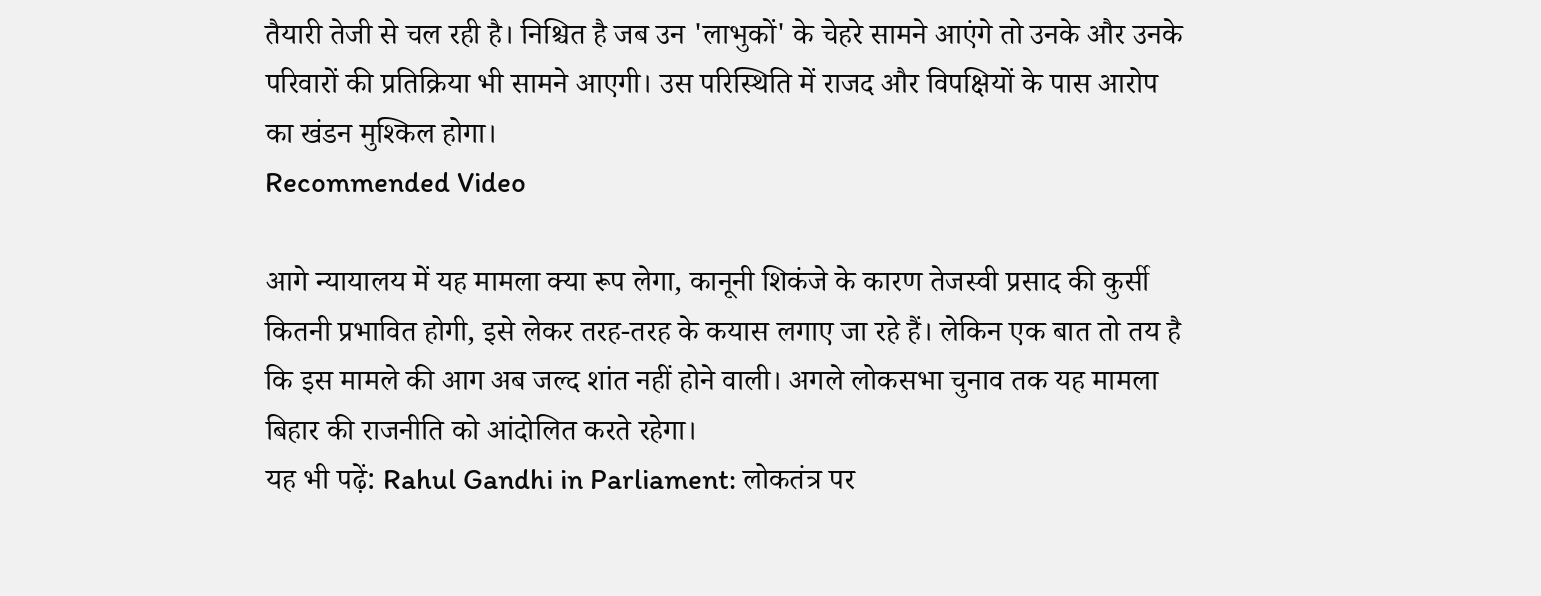तैयारी तेजी से चल रही है। निश्चित है जब उन 'लाभुकों' के चेहरे सामने आएंगे तो उनके और उनके परिवारों की प्रतिक्रिया भी सामने आएगी। उस परिस्थिति में राजद और विपक्षियों के पास आरोप का खंडन मुश्किल होगा।
Recommended Video

आगे न्यायालय में यह मामला क्या रूप लेगा, कानूनी शिकंजे के कारण तेजस्वी प्रसाद की कुर्सी कितनी प्रभावित होगी, इसे लेकर तरह-तरह के कयास लगाए जा रहे हैं। लेकिन एक बात तो तय है कि इस मामले की आग अब जल्द शांत नहीं होने वाली। अगले लोकसभा चुनाव तक यह मामला बिहार की राजनीति को आंदोलित करते रहेगा।
यह भी पढ़ें: Rahul Gandhi in Parliament: लोकतंत्र पर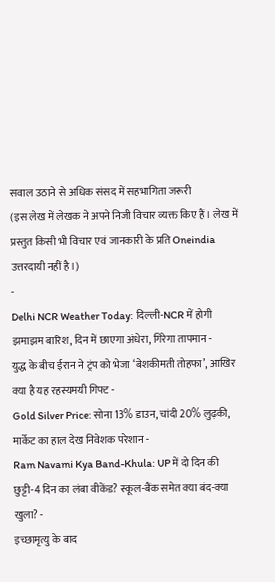सवाल उठाने से अधिक संसद में सहभागिता जरूरी
(इस लेख में लेखक ने अपने निजी विचार व्यक्त किए हैं। लेख में प्रस्तुत किसी भी विचार एवं जानकारी के प्रति Oneindia उत्तरदायी नहीं है।)
-
Delhi NCR Weather Today: दिल्ली-NCR में होगी झमाझम बारिश, दिन में छाएगा अंधेरा, गिरेगा तापमान -
युद्ध के बीच ईरान ने ट्रंप को भेजा ‘बेशकीमती तोहफा’, आखिर क्या है यह रहस्यमयी गिफ्ट -
Gold Silver Price: सोना 13% डाउन, चांदी 20% लुढ़की, मार्केट का हाल देख निवेशक परेशान -
Ram Navami Kya Band-Khula: UP में दो दिन की छुट्टी-4 दिन का लंबा वीकेंड? स्कूल-बैंक समेत क्या बंद-क्या खुला? -
इच्छामृत्यु के बाद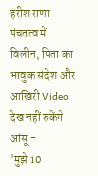हरीश राणा पंचतत्व में विलीन, पिता का भावुक संदेश और आखिरी Video देख नहीं रुकेंगे आंसू -
'मुझे 10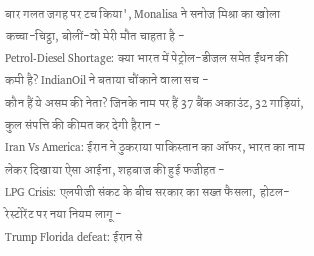बार गलत जगह पर टच किया', Monalisa ने सनोज मिश्रा का खोला कच्चा-चिट्ठा, बोलीं-वो मेरी मौत चाहता है -
Petrol-Diesel Shortage: क्या भारत में पेट्रोल-डीजल समेत ईंधन की कमी है? IndianOil ने बताया चौंकाने वाला सच -
कौन हैं ये असम की नेता? जिनके नाम पर हैं 37 बैंक अकाउंट, 32 गाड़ियां, कुल संपत्ति की कीमत कर देगी हैरान -
Iran Vs America: ईरान ने ठुकराया पाकिस्तान का ऑफर, भारत का नाम लेकर दिखाया ऐसा आईना, शहबाज की हुई फजीहत -
LPG Crisis: एलपीजी संकट के बीच सरकार का सख्त फैसला, होटल-रेस्टोरेंट पर नया नियम लागू -
Trump Florida defeat: ईरान से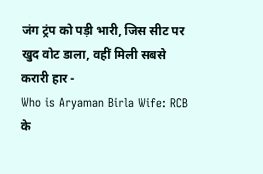जंग ट्रंप को पड़ी भारी, जिस सीट पर खुद वोट डाला, वहीं मिली सबसे करारी हार -
Who is Aryaman Birla Wife: RCB के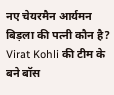नए चेयरमैन आर्यमन बिड़ला की पत्नी कौन है? Virat Kohli की टीम के बने बॉस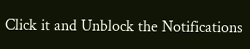Click it and Unblock the Notifications